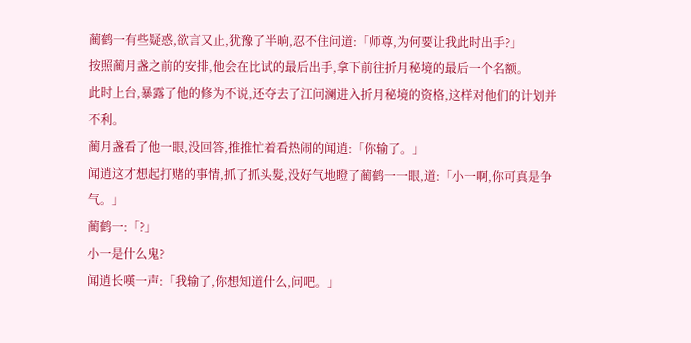蔺鹤一有些疑惑,欲言又止,犹豫了半晌,忍不住问道:「师尊,为何要让我此时出手?」
按照蔺月盏之前的安排,他会在比试的最后出手,拿下前往折月秘境的最后一个名额。
此时上台,暴露了他的修为不说,还夺去了江问澜进入折月秘境的资格,这样对他们的计划并不利。
蔺月盏看了他一眼,没回答,推推忙着看热闹的闻逍:「你输了。」
闻逍这才想起打赌的事情,抓了抓头髮,没好气地瞪了蔺鹤一一眼,道:「小一啊,你可真是争气。」
蔺鹤一:「?」
小一是什么鬼?
闻逍长嘆一声:「我输了,你想知道什么,问吧。」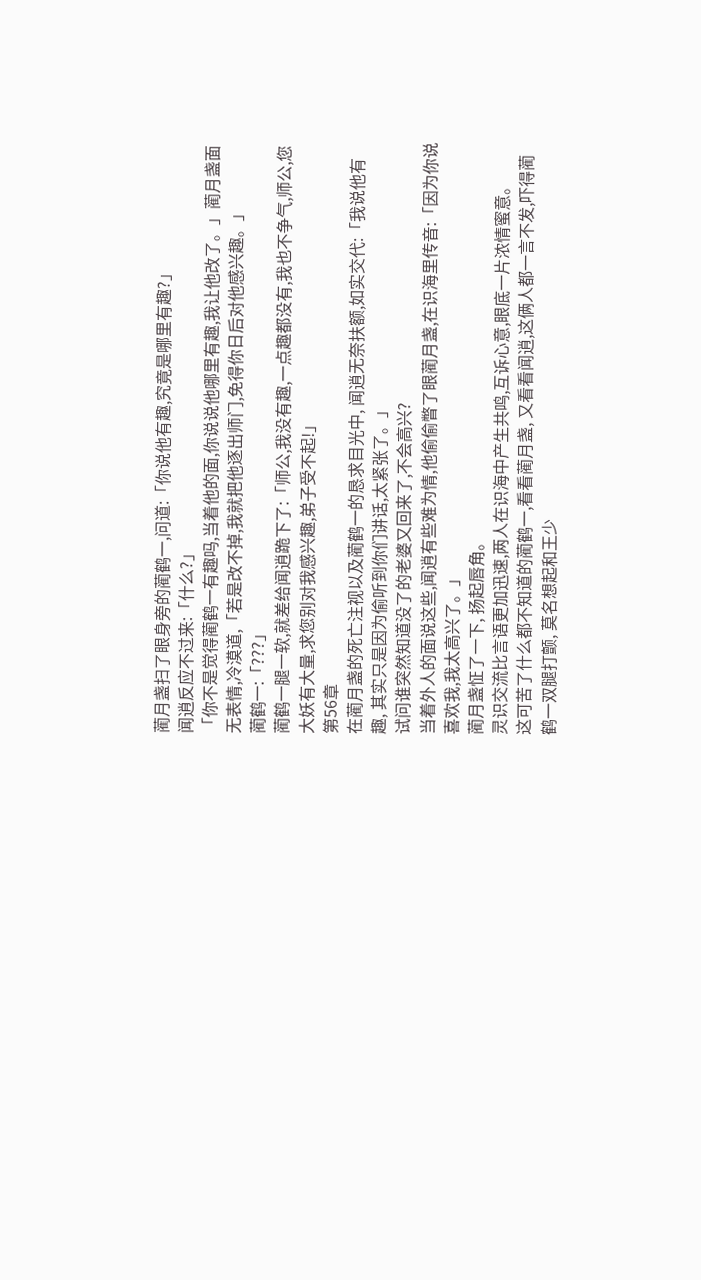蔺月盏扫了眼身旁的蔺鹤一,问道:「你说他有趣,究竟是哪里有趣?」
闻逍反应不过来:「什么?」
「你不是觉得蔺鹤一有趣吗,当着他的面,你说说他哪里有趣,我让他改了。」蔺月盏面无表情,冷漠道,「若是改不掉,我就把他逐出师门,免得你日后对他感兴趣。」
蔺鹤一:「???」
蔺鹤一腿一软,就差给闻逍跪下了:「师公,我没有趣,一点趣都没有,我也不争气,师公,您大妖有大量,求您别对我感兴趣,弟子受不起!」
第56章
在蔺月盏的死亡注视以及蔺鹤一的恳求目光中, 闻逍无奈扶额,如实交代:「我说他有趣, 其实只是因为偷听到你们讲话,太紧张了。」
试问谁突然知道没了的老婆又回来了,不会高兴?
当着外人的面说这些,闻逍有些难为情,他偷偷瞥了眼蔺月盏,在识海里传音:「因为你说喜欢我,我太高兴了。」
蔺月盏怔了一下, 扬起唇角。
灵识交流比言语更加迅速,两人在识海中产生共鸣,互诉心意,眼底一片浓情蜜意。
这可苦了什么都不知道的蔺鹤一,看看蔺月盏, 又看看闻逍,这俩人都一言不发,吓得蔺鹤一双腿打颤, 莫名想起和王少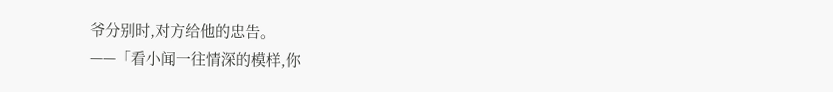爷分别时,对方给他的忠告。
——「看小闻一往情深的模样,你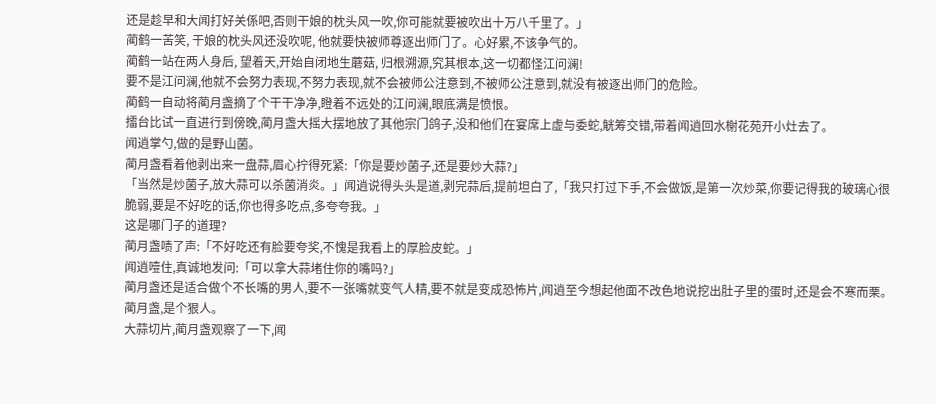还是趁早和大闻打好关係吧,否则干娘的枕头风一吹,你可能就要被吹出十万八千里了。」
蔺鹤一苦笑, 干娘的枕头风还没吹呢, 他就要快被师尊逐出师门了。心好累,不该争气的。
蔺鹤一站在两人身后, 望着天,开始自闭地生蘑菇, 归根溯源,究其根本,这一切都怪江问澜!
要不是江问澜,他就不会努力表现,不努力表现,就不会被师公注意到,不被师公注意到,就没有被逐出师门的危险。
蔺鹤一自动将蔺月盏摘了个干干净净,瞪着不远处的江问澜,眼底满是愤恨。
擂台比试一直进行到傍晚,蔺月盏大摇大摆地放了其他宗门鸽子,没和他们在宴席上虚与委蛇,觥筹交错,带着闻逍回水榭花苑开小灶去了。
闻逍掌勺,做的是野山菌。
蔺月盏看着他剥出来一盘蒜,眉心拧得死紧:「你是要炒菌子,还是要炒大蒜?」
「当然是炒菌子,放大蒜可以杀菌消炎。」闻逍说得头头是道,剥完蒜后,提前坦白了,「我只打过下手,不会做饭,是第一次炒菜,你要记得我的玻璃心很脆弱,要是不好吃的话,你也得多吃点,多夸夸我。」
这是哪门子的道理?
蔺月盏啧了声:「不好吃还有脸要夸奖,不愧是我看上的厚脸皮蛇。」
闻逍噎住,真诚地发问:「可以拿大蒜堵住你的嘴吗?」
蔺月盏还是适合做个不长嘴的男人,要不一张嘴就变气人精,要不就是变成恐怖片,闻逍至今想起他面不改色地说挖出肚子里的蛋时,还是会不寒而栗。
蔺月盏,是个狠人。
大蒜切片,蔺月盏观察了一下,闻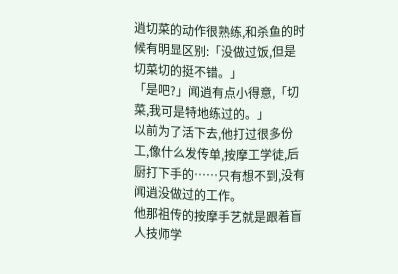逍切菜的动作很熟练,和杀鱼的时候有明显区别:「没做过饭,但是切菜切的挺不错。」
「是吧?」闻逍有点小得意,「切菜,我可是特地练过的。」
以前为了活下去,他打过很多份工,像什么发传单,按摩工学徒,后厨打下手的……只有想不到,没有闻逍没做过的工作。
他那祖传的按摩手艺就是跟着盲人技师学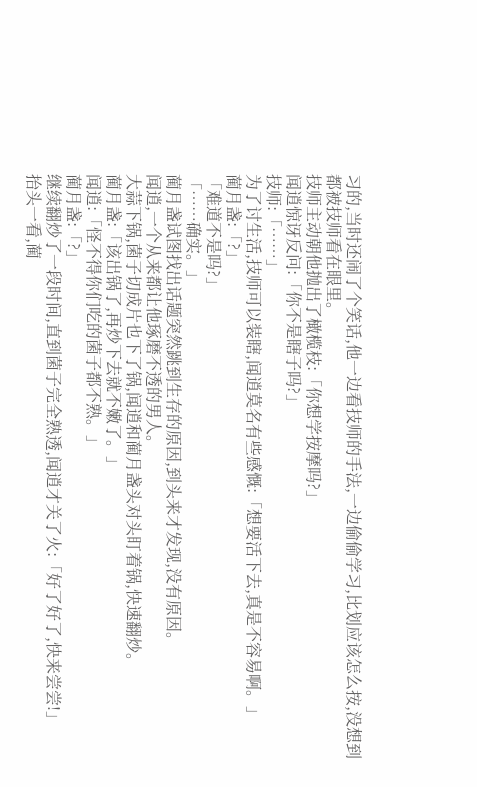习的,当时还闹了个笑话,他一边看技师的手法,一边偷偷学习,比划应该怎么按,没想到都被技师看在眼里。
技师主动朝他抛出了橄榄枝:「你想学按摩吗?」
闻逍惊讶反问:「你不是瞎子吗?」
技师:「……」
为了讨生活,技师可以装瞎,闻逍莫名有些感慨:「想要活下去,真是不容易啊。」
蔺月盏:「?」
「难道不是吗?」
「……确实。」
蔺月盏试图找出话题突然跳到生存的原因,到头来才发现,没有原因。
闻逍,一个从来都让他琢磨不透的男人。
大蒜下锅,菌子切成片也下了锅,闻逍和蔺月盏头对头盯着锅,快速翻炒。
蔺月盏:「该出锅了,再炒下去就不嫩了。」
闻逍:「怪不得你们吃的菌子都不熟。」
蔺月盏:「?」
继续翻炒了一段时间,直到菌子完全熟透,闻逍才关了火:「好了好了,快来尝尝!」
抬头一看,蔺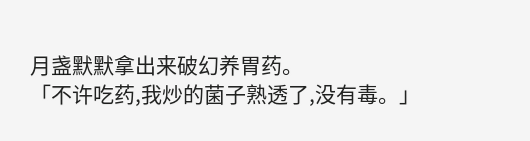月盏默默拿出来破幻养胃药。
「不许吃药,我炒的菌子熟透了,没有毒。」